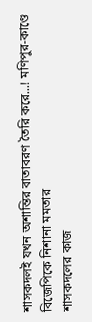শাসকদলই যখন অশান্তির বাতাবরণ তৈরি করে...! মণিপুর-কাণ্ডে বিজেপিকে নিশানা মমতার
শাসকদলের কাজ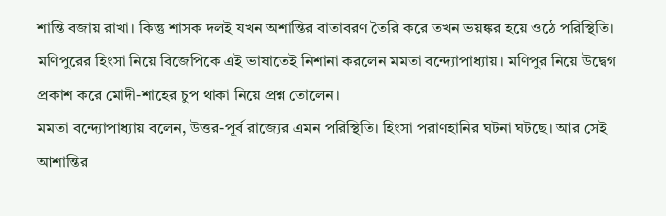শান্তি বজায় রাখা। কিন্তু শাসক দলই যখন অশান্তির বাতাবরণ তৈরি করে তখন ভয়ঙ্কর হয়ে ওঠে পরিস্থিতি। মণিপুরের হিংসা নিয়ে বিজেপিকে এই ভাষাতেই নিশানা করলেন মমতা বন্দ্যোপাধ্যায়। মণিপুর নিয়ে উদ্বেগ প্রকাশ করে মোদী-শাহের চুপ থাকা নিয়ে প্রশ্ন তোলেন।
মমতা বন্দ্যোপাধ্যায় বলেন, উত্তর-পূর্ব রাজ্যের এমন পরিস্থিতি। হিংসা পরাণহানির ঘটনা ঘটছে। আর সেই আশান্তির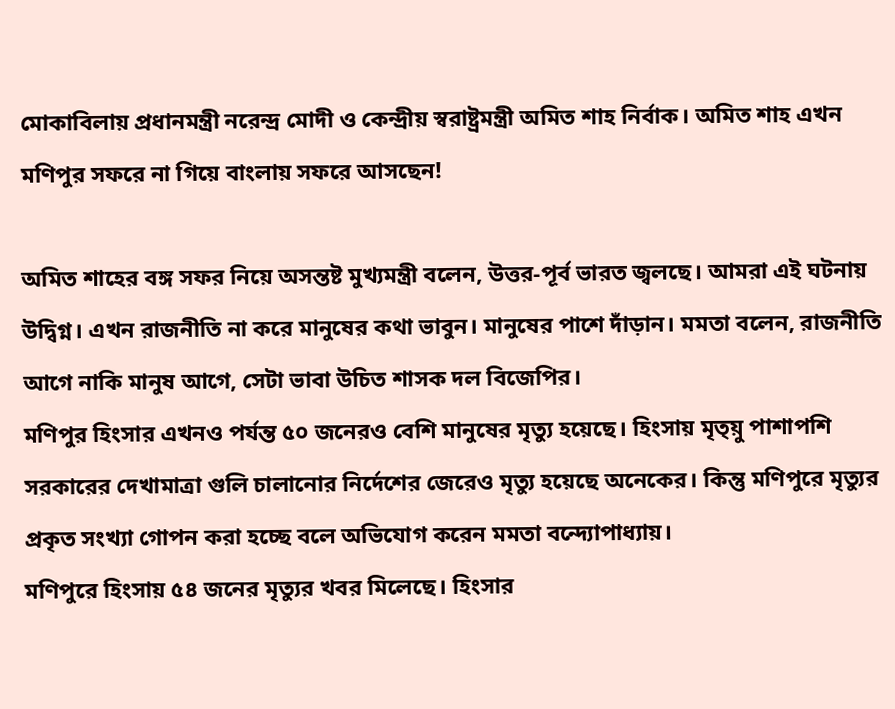মোকাবিলায় প্রধানমন্ত্রী নরেন্দ্র মোদী ও কেন্দ্রীয় স্বরাষ্ট্রমন্ত্রী অমিত শাহ নির্বাক। অমিত শাহ এখন মণিপুর সফরে না গিয়ে বাংলায় সফরে আসছেন!

অমিত শাহের বঙ্গ সফর নিয়ে অসন্তষ্ট মুখ্যমন্ত্রী বলেন, উত্তর-পূর্ব ভারত জ্বলছে। আমরা এই ঘটনায় উদ্বিগ্ন। এখন রাজনীতি না করে মানুষের কথা ভাবুন। মানুষের পাশে দাঁড়ান। মমতা বলেন, রাজনীতি আগে নাকি মানুষ আগে, সেটা ভাবা উচিত শাসক দল বিজেপির।
মণিপুর হিংসার এখনও পর্যন্ত ৫০ জনেরও বেশি মানুষের মৃত্যু হয়েছে। হিংসায় মৃত্য়ু পাশাপশি সরকারের দেখামাত্রা গুলি চালানোর নির্দেশের জেরেও মৃত্যু হয়েছে অনেকের। কিন্তু মণিপুরে মৃত্যুর প্রকৃত সংখ্যা গোপন করা হচ্ছে বলে অভিযোগ করেন মমতা বন্দ্যোপাধ্যায়।
মণিপুরে হিংসায় ৫৪ জনের মৃত্যুর খবর মিলেছে। হিংসার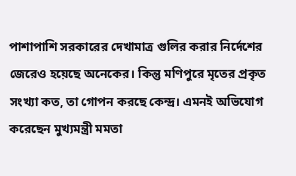পাশাপাশি সরকারের দেখামাত্র গুলির করার নির্দেশের জেরেও হয়েছে অনেকের। কিন্তু মণিপুরে মৃতের প্রকৃত সংখ্যা কত, তা গোপন করছে কেন্দ্র। এমনই অভিযোগ করেছেন মুখ্যমন্ত্রী মমতা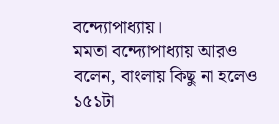বন্দ্যোপাধ্যায়।
মমতা বন্দ্যোপাধ্যায় আরও বলেন, বাংলায় কিছু না হলেও ১৫১টা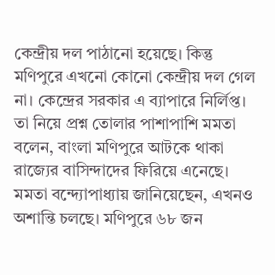কেন্দ্রীয় দল পাঠানো হয়েছে। কিন্তু মণিপুরে এখনো কোনো কেন্দ্রীয় দল গেল না। কেন্দ্রের সরকার এ ব্যাপারে নির্লিপ্ত। তা নিয়ে প্রশ্ন তোলার পাশাপাশি মমতা বলেন, বাংলা মণিপুরে আটকে থাকা রাজ্যের বাসিন্দাদের ফিরিয়ে এনেছে।
মমতা বন্দ্যোপাধ্যায় জানিয়েছেন, এখনও অশান্তি চলছে। মণিপুরে ৬৮ জন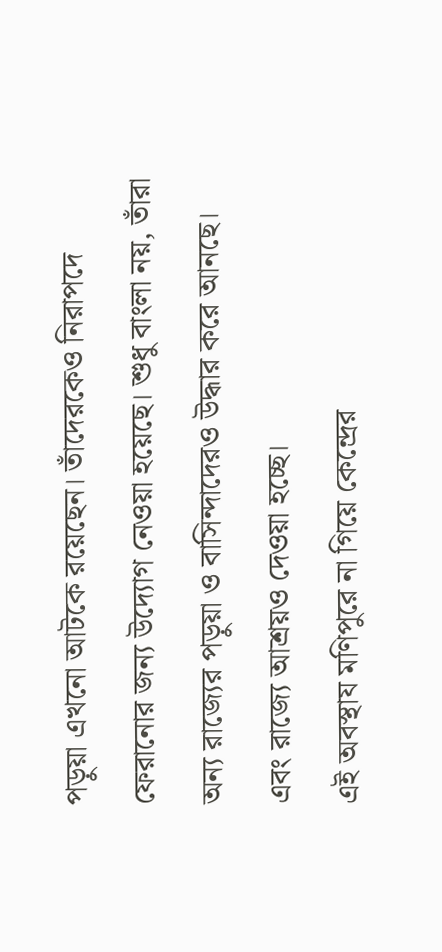পড়ুয়া এখনো আটকে রয়েছেন। তাঁদেরকেও নিরাপদে ফেরানোর জন্য উদ্যোগ নেওয়া হয়েছে। শুধু বাংলা নয়, তাঁরা অন্য রাজ্যের পড়ুয়া ও বাসিন্দাদেরও উদ্ধার করে আনছে। এবং রাজ্যে আশ্রয়ও দেওয়া হচ্ছে।
এই অবস্থায মণিপুরে না গিয়ে কেন্দ্রের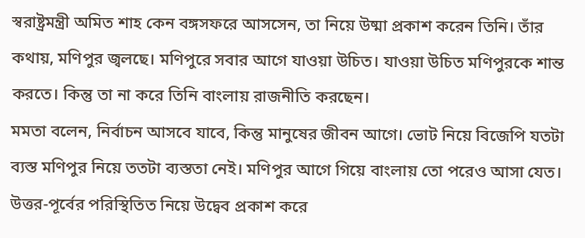স্বরাষ্ট্রমন্ত্রী অমিত শাহ কেন বঙ্গসফরে আসসেন, তা নিয়ে উষ্মা প্রকাশ করেন তিনি। তাঁর কথায়, মণিপুর জ্বলছে। মণিপুরে সবার আগে যাওয়া উচিত। যাওয়া উচিত মণিপুরকে শান্ত করতে। কিন্তু তা না করে তিনি বাংলায় রাজনীতি করছেন।
মমতা বলেন, নির্বাচন আসবে যাবে, কিন্তু মানুষের জীবন আগে। ভোট নিয়ে বিজেপি যতটা ব্যস্ত মণিপুর নিয়ে ততটা ব্যস্ততা নেই। মণিপুর আগে গিয়ে বাংলায় তো পরেও আসা যেত। উত্তর-পূর্বের পরিস্থিতিত নিয়ে উদ্বেব প্রকাশ করে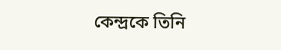কেন্দ্রকে তিনি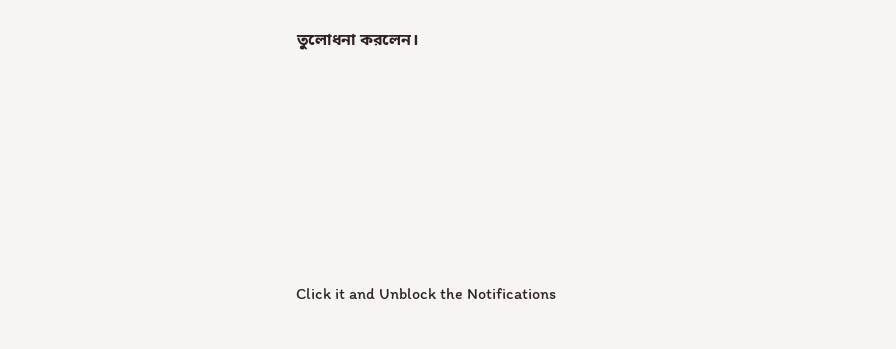তুলোধনা করলেন।












Click it and Unblock the Notifications